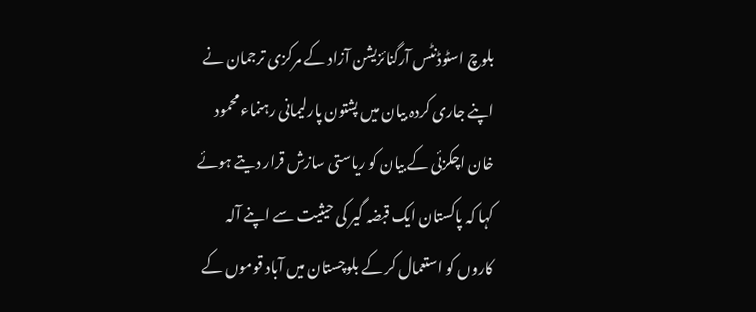بلوچ اسٹوڈنٹس آرگنائزیشن آزاد کے مرکزی ترجمان نے اپنے جاری کردہ بیان میں پشتون پارلیمانی رہنماء محمود خان اچکزئی کے بیان کو ریاستی سازش قرار دیتے ہوئے کہا کہ پاکستان ایک قبضہ گیر کی حیثیت سے اپنے آلہ کاروں کو استعمال کر کے بلوچستان میں آباد قوموں کے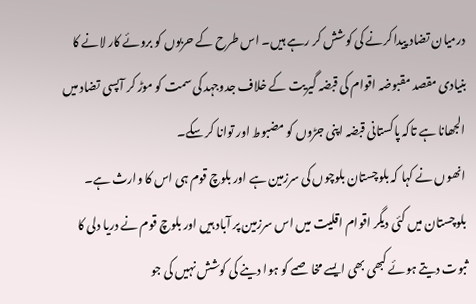درمیان تضاد پیدا کرنے کی کوشش کر رہے ہیں۔ اس طرح کے حربوں کو بروئے کار لانے کا بنیادی مقصد مقبوضہ اقوام کی قبضہ گیریت کے خلاف جدوجہد کی سمت کو موڑ کر آپسی تضاد میں الجھانا ہے تاکہ پاکستانی قبضہ اپنی جڑوں کو مضبوط اور توانا کر سکے۔
انھوں نے کہا کہ بلوچستان بلوچوں کی سرزمین ہے اور بلوچ قوم ہی اس کا وارث ہے۔ بلوچستان میں کئی دیگر اقوام اقلیت میں اس سرزمین پر آباد ہیں اور بلوچ قوم نے دریا دلی کا ثبوت دیتے ہوئے کبھی بھی ایسے مخاصمے کو ہوا دینے کی کوشش نہیں کی جو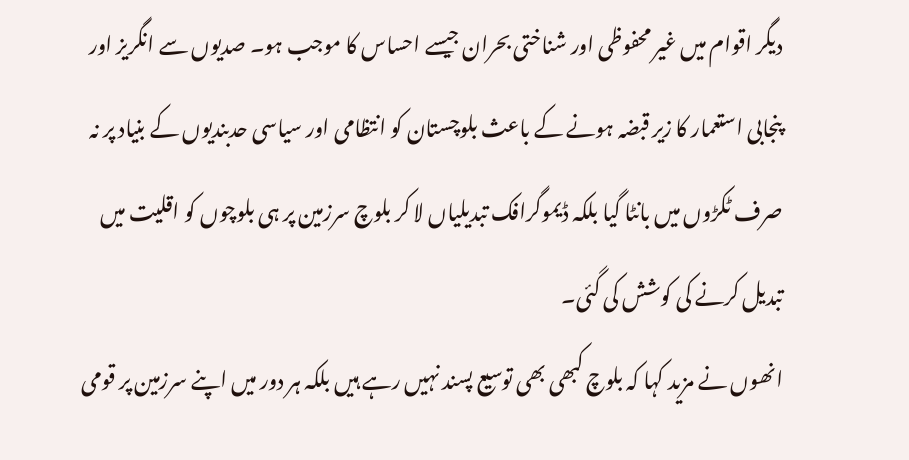دیگر اقوام میں غیر محفوظی اور شناختی بحران جیسے احساس کا موجب ہو۔ صدیوں سے انگریز اور پنجابی استعمار کا زیر قبضہ ہونے کے باعث بلوچستان کو انتظامی اور سیاسی حدبندیوں کے بنیاد پر نہ صرف ٹکڑوں میں بانٹا گیا بلکہ ڈیموگرافک تبدیلیاں لا کر بلوچ سرزمین پر ہی بلوچوں کو اقلیت میں تبدیل کرنے کی کوشش کی گئی۔
انھوں نے مزید کہا کہ بلوچ کبھی بھی توسیع پسند نہیں رہے ہیں بلکہ ہر دور میں اپنے سرزمین پر قومی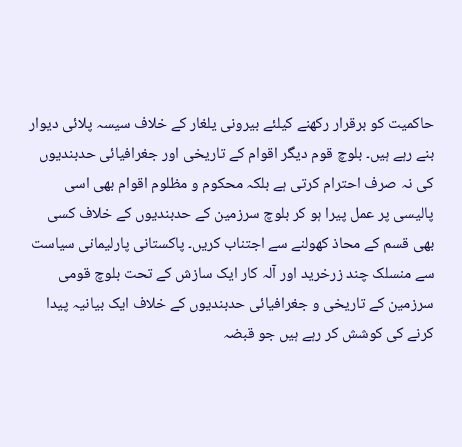حاکمیت کو برقرار رکھنے کیلئے بیرونی یلغار کے خلاف سیسہ پلائی دیوار بنے رہے ہیں۔ بلوچ قوم دیگر اقوام کے تاریخی اور جغرافیائی حدبندیوں کی نہ صرف احترام کرتی ہے بلکہ محکوم و مظلوم اقوام بھی اسی پالیسی پر عمل پیرا ہو کر بلوچ سرزمین کے حدبندیوں کے خلاف کسی بھی قسم کے محاذ کھولنے سے اجتناب کریں۔ پاکستانی پارلیمانی سیاست سے منسلک چند زرخرید اور آلہ کار ایک سازش کے تحت بلوچ قومی سرزمین کے تاریخی و جغرافیائی حدبندیوں کے خلاف ایک بیانیہ پیدا کرنے کی کوشش کر رہے ہیں جو قبضہ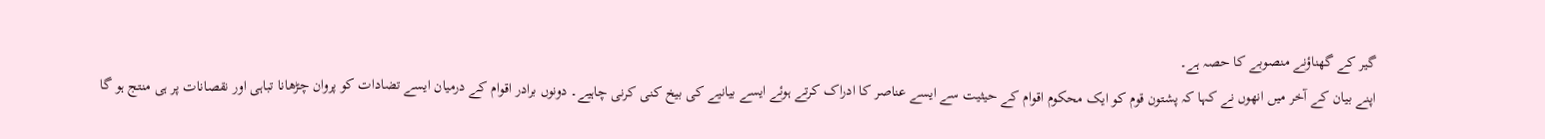گیر کے گھناؤنے منصوبے کا حصہ ہے۔
اپنے بیان کے آخر میں انھوں نے کہا کہ پشتون قوم کو ایک محکوم اقوام کے حیثیت سے ایسے عناصر کا ادراک کرتے ہوئے ایسے بیانیے کی بیخ کنی کرنی چاہیے۔ دونوں برادر اقوام کے درمیان ایسے تضادات کو پروان چڑھانا تباہی اور نقصانات پر ہی منتج ہو گا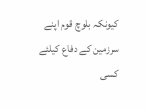کیونکہ بلوچ قوم اپنے سرزمین کے دفاع کیلئے کسی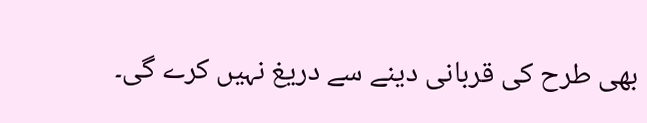بھی طرح کی قربانی دینے سے دریغ نہیں کرے گی۔